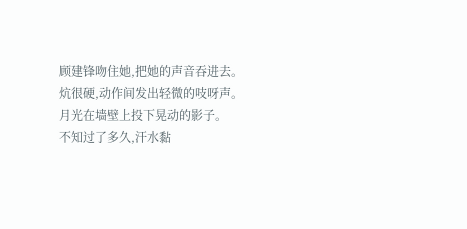顾建锋吻住她,把她的声音吞进去。
炕很硬,动作间发出轻微的吱呀声。
月光在墙壁上投下晃动的影子。
不知过了多久,汗水黏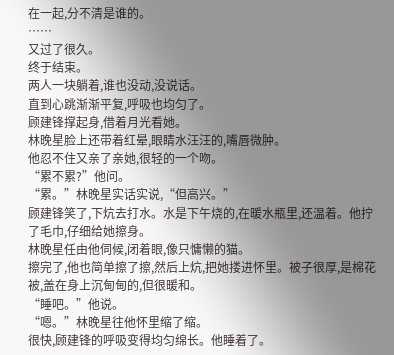在一起,分不清是谁的。
……
又过了很久。
终于结束。
两人一块躺着,谁也没动,没说话。
直到心跳渐渐平复,呼吸也均匀了。
顾建锋撑起身,借着月光看她。
林晚星脸上还带着红晕,眼睛水汪汪的,嘴唇微肿。
他忍不住又亲了亲她,很轻的一个吻。
“累不累?”他问。
“累。”林晚星实话实说,“但高兴。”
顾建锋笑了,下炕去打水。水是下午烧的,在暖水瓶里,还温着。他拧了毛巾,仔细给她擦身。
林晚星任由他伺候,闭着眼,像只慵懒的猫。
擦完了,他也简单擦了擦,然后上炕,把她搂进怀里。被子很厚,是棉花被,盖在身上沉甸甸的,但很暖和。
“睡吧。”他说。
“嗯。”林晚星往他怀里缩了缩。
很快,顾建锋的呼吸变得均匀绵长。他睡着了。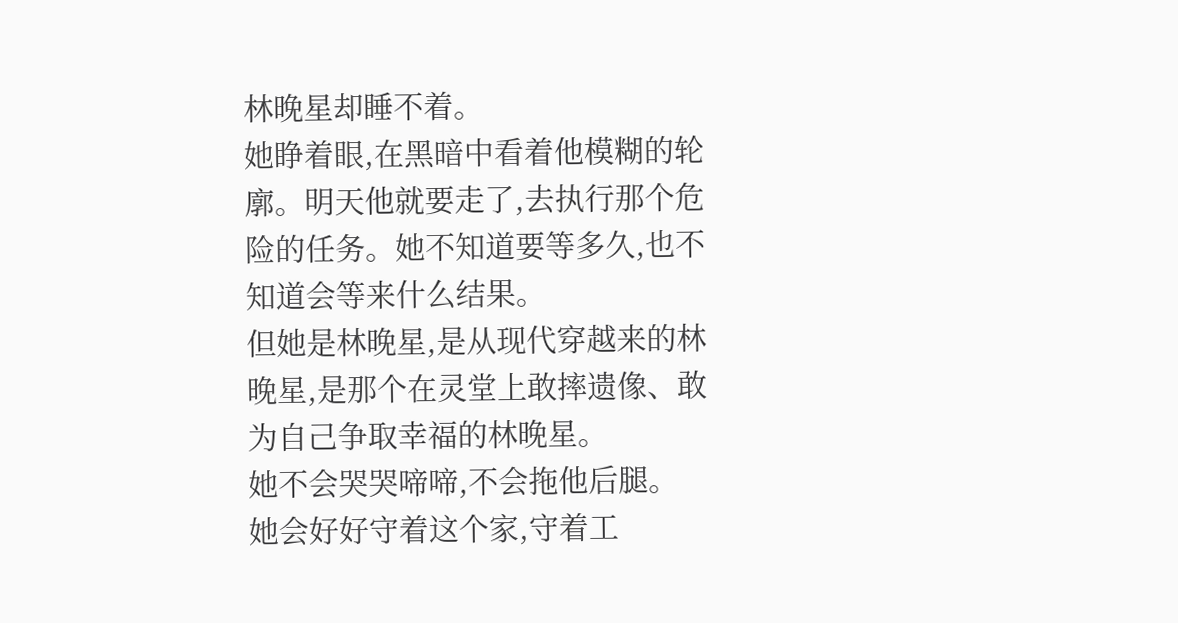林晚星却睡不着。
她睁着眼,在黑暗中看着他模糊的轮廓。明天他就要走了,去执行那个危险的任务。她不知道要等多久,也不知道会等来什么结果。
但她是林晚星,是从现代穿越来的林晚星,是那个在灵堂上敢摔遗像、敢为自己争取幸福的林晚星。
她不会哭哭啼啼,不会拖他后腿。
她会好好守着这个家,守着工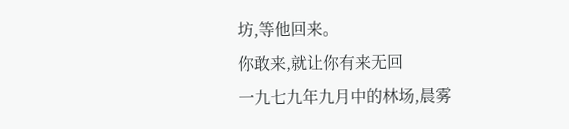坊,等他回来。
你敢来,就让你有来无回
一九七九年九月中的林场,晨雾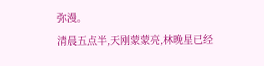弥漫。
清晨五点半,天刚蒙蒙亮,林晚星已经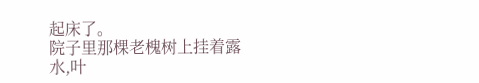起床了。
院子里那棵老槐树上挂着露水,叶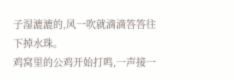子湿漉漉的,风一吹就滴滴答答往下掉水珠。
鸡窝里的公鸡开始打鸣,一声接一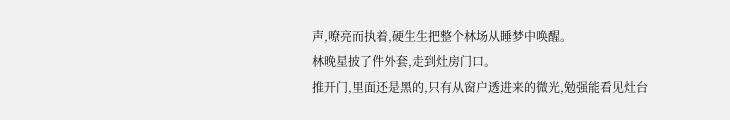声,嘹亮而执着,硬生生把整个林场从睡梦中唤醒。
林晚星披了件外套,走到灶房门口。
推开门,里面还是黑的,只有从窗户透进来的微光,勉强能看见灶台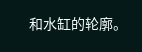和水缸的轮廓。